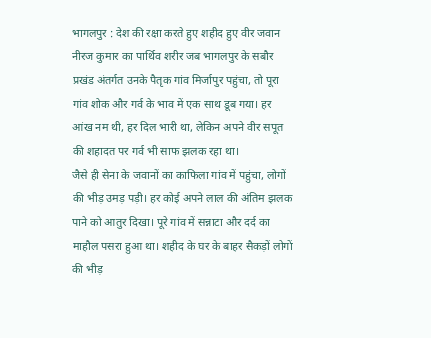भागलपुर : देश की रक्षा करते हुए शहीद हुए वीर जवान नीरज कुमार का पार्थिव शरीर जब भागलपुर के सबौर प्रखंड अंतर्गत उनके पैतृक गांव मिर्जापुर पहुंचा, तो पूरा गांव शोक और गर्व के भाव में एक साथ डूब गया। हर आंख नम थी, हर दिल भारी था, लेकिन अपने वीर सपूत की शहादत पर गर्व भी साफ झलक रहा था।
जैसे ही सेना के जवानों का काफिला गांव में पहुंचा, लोगों की भीड़ उमड़ पड़ी। हर कोई अपने लाल की अंतिम झलक पाने को आतुर दिखा। पूरे गांव में सन्नाटा और दर्द का माहौल पसरा हुआ था। शहीद के घर के बाहर सैकड़ों लोगों की भीड़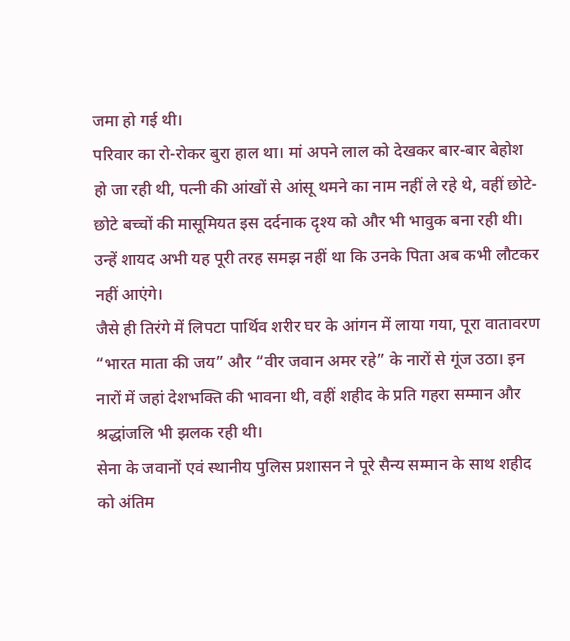जमा हो गई थी।
परिवार का रो-रोकर बुरा हाल था। मां अपने लाल को देखकर बार-बार बेहोश हो जा रही थी, पत्नी की आंखों से आंसू थमने का नाम नहीं ले रहे थे, वहीं छोटे-छोटे बच्चों की मासूमियत इस दर्दनाक दृश्य को और भी भावुक बना रही थी। उन्हें शायद अभी यह पूरी तरह समझ नहीं था कि उनके पिता अब कभी लौटकर नहीं आएंगे।
जैसे ही तिरंगे में लिपटा पार्थिव शरीर घर के आंगन में लाया गया, पूरा वातावरण “भारत माता की जय” और “वीर जवान अमर रहे” के नारों से गूंज उठा। इन नारों में जहां देशभक्ति की भावना थी, वहीं शहीद के प्रति गहरा सम्मान और श्रद्धांजलि भी झलक रही थी।
सेना के जवानों एवं स्थानीय पुलिस प्रशासन ने पूरे सैन्य सम्मान के साथ शहीद को अंतिम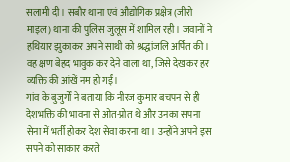सलामी दी। सबौर थाना एवं औद्योगिक प्रक्षेत्र (जीरो माइल) थाना की पुलिस जुलूस में शामिल रही। जवानों ने हथियार झुकाकर अपने साथी को श्रद्धांजलि अर्पित की। वह क्षण बेहद भावुक कर देने वाला था, जिसे देखकर हर व्यक्ति की आंखें नम हो गईं।
गांव के बुजुर्गों ने बताया कि नीरज कुमार बचपन से ही देशभक्ति की भावना से ओत-प्रोत थे और उनका सपना सेना में भर्ती होकर देश सेवा करना था। उन्होंने अपने इस सपने को साकार करते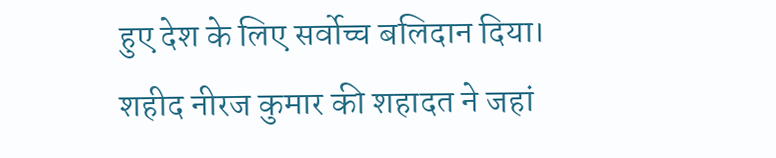हुए देश के लिए सर्वोच्च बलिदान दिया।
शहीद नीरज कुमार की शहादत ने जहां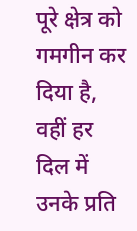पूरे क्षेत्र को गमगीन कर दिया है, वहीं हर दिल में उनके प्रति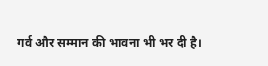गर्व और सम्मान की भावना भी भर दी है।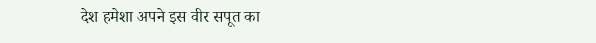देश हमेशा अपने इस वीर सपूत का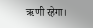ऋणी रहेगा।